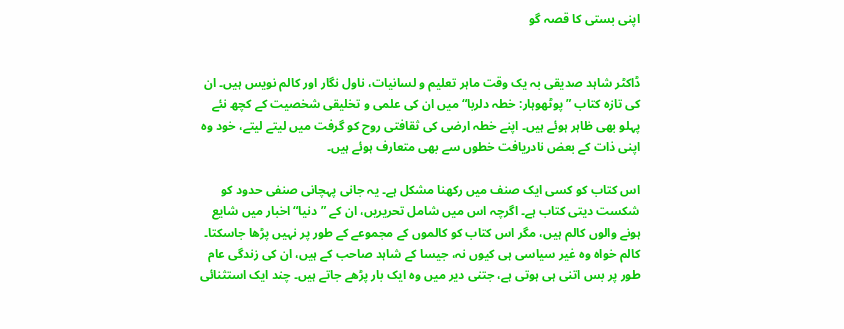اپنی بستی کا قصہ گو


ڈاکٹر شاہد صدیقی بہ یک وقت ماہر تعلیم و لسانیات، ناول نگار اور کالم نویس ہیں۔ ان کی تازہ کتاب ”پوٹھوہار: خطہ دلربا“ میں ان کی علمی و تخلیقی شخصیت کے کچھ نئے پہلو بھی ظاہر ہوئے ہیں۔ اپنے خطہ ارضی کی ثقافتی روح کو گرفت میں لیتے لیتے، خود وہ اپنی ذات کے بعض نادریافت خطوں سے بھی متعارف ہوئے ہیں۔

اس کتاب کو کسی ایک صنف میں رکھنا مشکل ہے۔ یہ جانی پہچانی صنفی حدود کو شکست دیتی کتاب ہے۔ اگرچہ اس میں شامل تحریریں، ان کے ”دنیا“ اخبار میں شایع ہونے والوں کالم ہیں، مگر اس کتاب کو کالموں کے مجموعے کے طور پر نہیں پڑھا جاسکتا۔ کالم خواہ وہ غیر سیاسی ہی کیوں نہ، جیسا کے شاہد صاحب کے ہیں، ان کی زندگی عام طور پر بس اتنی ہی ہوتی ہے، جتنی دیر میں وہ ایک بار پڑھے جاتے ہیں۔ چند ایک استثنائی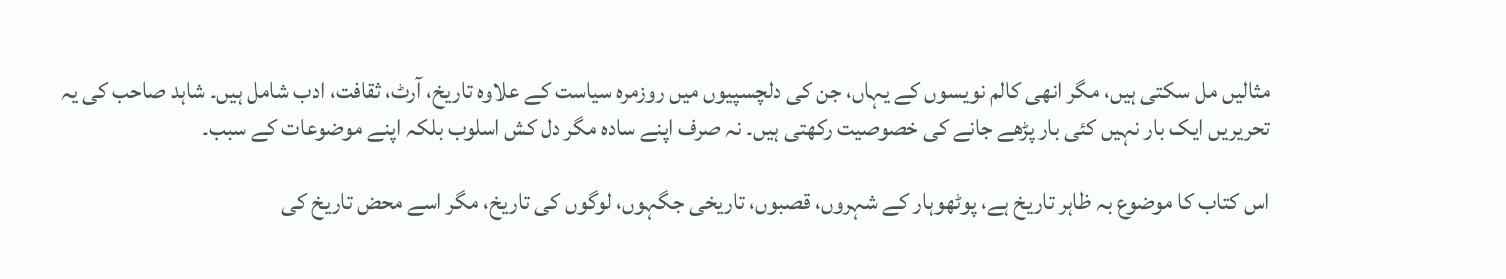مثالیں مل سکتی ہیں، مگر انھی کالم نویسوں کے یہاں، جن کی دلچسپیوں میں روزمرہ سیاست کے علاوہ تاریخ، آرٹ، ثقافت، ادب شامل ہیں۔ شاہد صاحب کی یہ تحریریں ایک بار نہیں کئی بار پڑھے جانے کی خصوصیت رکھتی ہیں۔ نہ صرف اپنے سادہ مگر دل کش اسلوب بلکہ اپنے موضوعات کے سبب۔

اس کتاب کا موضوع بہ ظاہر تاریخ ہے، پوٹھوہار کے شہروں، قصبوں، تاریخی جگہوں، لوگوں کی تاریخ، مگر اسے محض تاریخ کی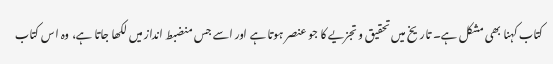کتاب کہنا بھی مشکل ہے۔ تاریخ میں تحقیق و تجزیے کا جو عنصر ہوتا ہے اور اسے جس منضبط انداز میں لکھا جاتا ہے، وہ اس کتاب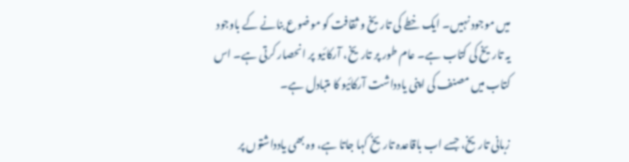میں موجود نہیں۔ ایک خطے کی تاریخ و ثقافت کو موضوع بنانے کے باوجود یہ تاریخ کی کتاب ہے۔ عام طور پر تاریخ، آرکائیو پر انحصار کرتی ہے۔ اس کتاب میں مصنف کی اپنی یادداشت آرکائیو کا متبادل ہے۔

زبانی تاریخ، جسے اب باقاعدہ تاریخ کہا جاتا ہے، وہ بھی یادداشتوں پر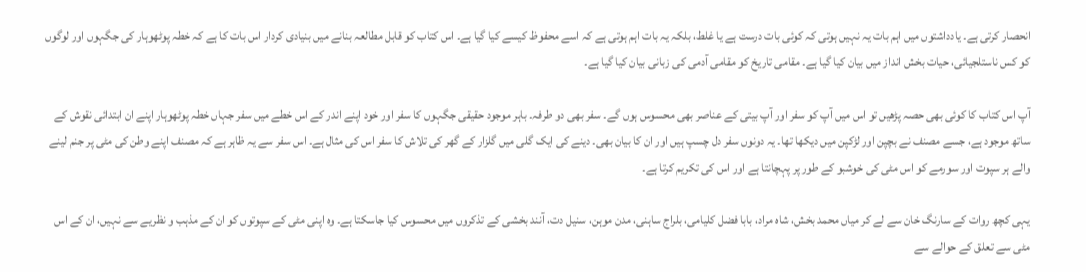انحصار کرتی ہے۔ یادداشتوں میں اہم بات یہ نہیں ہوتی کہ کوئی بات درست ہے یا غلط، بلکہ یہ بات اہم ہوتی ہے کہ اسے محفوظ کیسے کیا گیا ہے۔ اس کتاب کو قابل مطالعہ بنانے میں بنیادی کردار اس بات کا ہے کہ خطہ پوٹھوہار کی جگہوں اور لوگوں کو کس ناستلجیائی، حیات بخش انداز میں بیان کیا گیا ہے۔ مقامی تاریخ کو مقامی آدمی کی زبانی بیان کیا گیا ہے۔

آپ اس کتاب کا کوئی بھی حصہ پڑھیں تو اس میں آپ کو سفر اور آپ بیتی کے عناصر بھی محسوس ہوں گے۔ سفر بھی دو طرفہ۔ باہر موجود حقیقی جگہوں کا سفر اور خود اپنے اندر کے اس خطے میں سفر جہاں خطہ پوٹھوہار اپنے ان ابتدائی نقوش کے ساتھ موجود ہے، جسے مصنف نے بچپن اور لڑکپن میں دیکھا تھا۔ یہ دونوں سفر دل چسپ ہیں اور ان کا بیان بھی۔ دینے کی ایک گلی میں گلزار کے گھر کی تلاش کا سفر اس کی مثال ہے۔ اس سفر سے یہ ظاہر ہے کہ مصنف اپنے وطن کی مٹی پر جنم لینے والے ہر سپوت اور سورمے کو اس مٹی کی خوشبو کے طور پر پہچانتا ہے اور اس کی تکریم کرتا ہے۔

یہی کچھ روات کے سارنگ خان سے لے کر میاں محمد بخش، شاہ مراد، بابا فضل کلیامی، بلراج ساہنی، مدن موہن، سنیل دت، آنند بخشی کے تذکروں میں محسوس کیا جاسکتا ہے۔ وہ اپنی مٹی کے سپوتوں کو ان کے مذہب و نظریے سے نہیں، ان کے اس مٹی سے تعلق کے حوالے سے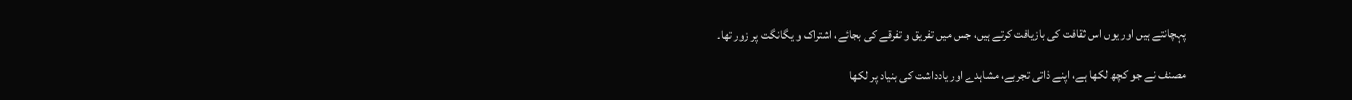پہچانتے ہیں اور یوں اس ثقافت کی بازیافت کرتے ہیں، جس میں تفریق و تفرقے کی بجائے، اشتراک و یگانگت پر زور تھا۔

مصنف نے جو کچھ لکھا ہے، اپنے ذاتی تجربے، مشاہدے اور یادداشت کی بنیاد پر لکھا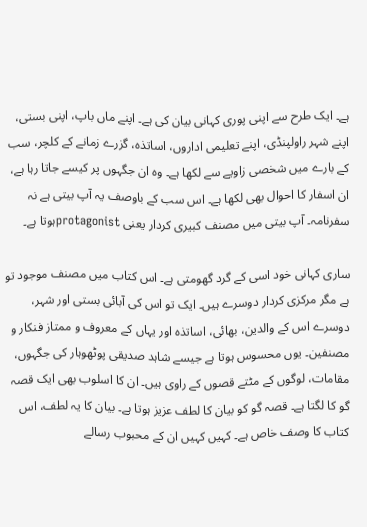ہے۔ ایک طرح سے اپنی پوری کہانی بیان کی ہے۔ اپنے ماں باپ، اپنی بستی، اپنے شہر راولپنڈی، اپنے تعلیمی اداروں، اساتذہ، گزرے زمانے کے کلچر، سب کے بارے میں شخصی زاویے سے لکھا ہے۔ وہ ان جگہوں پر کیسے جاتا رہا ہے، ان اسفار کا احوال بھی لکھا ہے۔ اس سب کے باوصف یہ آپ بیتی ہے نہ سفرنامہ۔ آپ بیتی میں مصنف کبیری کردار یعنی protagonistہوتا ہے۔

ساری کہانی خود اسی کے گرد گھومتی ہے۔ اس کتاب میں مصنف موجود تو ہے مگر مرکزی کردار دوسرے ہیں۔ ایک تو اس کی آبائی بستی اور شہر، دوسرے اس کے والدین، بھائی، اساتذہ اور یہاں کے معروف و ممتاز فنکار و مصنفین۔ یوں محسوس ہوتا ہے جیسے شاہد صدیقی پوٹھوہار کی جگہوں، مقامات، لوگوں کے مٹتے قصوں کے راوی ہیں۔ ان کا اسلوب بھی ایک قصہ گو کا لگتا ہے۔ قصہ گو کو بیان کا لطف عزیز ہوتا ہے۔ بیان کا یہ لطف، اس کتاب کا وصف خاص ہے۔ کہیں کہیں ان کے محبوب رسالے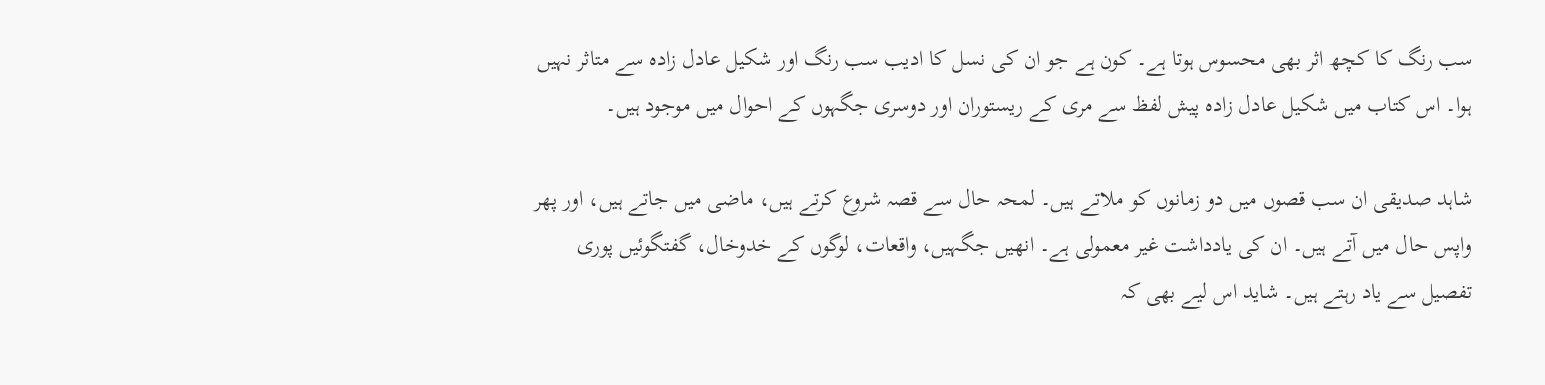سب رنگ کا کچھ اثر بھی محسوس ہوتا ہے۔ کون ہے جو ان کی نسل کا ادیب سب رنگ اور شکیل عادل زادہ سے متاثر نہیں ہوا۔ اس کتاب میں شکیل عادل زادہ پیش لفظ سے مری کے ریستوران اور دوسری جگہوں کے احوال میں موجود ہیں۔

شاہد صدیقی ان سب قصوں میں دو زمانوں کو ملاتے ہیں۔ لمحہ حال سے قصہ شروع کرتے ہیں، ماضی میں جاتے ہیں، اور پھر واپس حال میں آتے ہیں۔ ان کی یادداشت غیر معمولی ہے۔ انھیں جگہیں، واقعات، لوگوں کے خدوخال، گفتگوئیں پوری تفصیل سے یاد رہتے ہیں۔ شاید اس لیے بھی کہ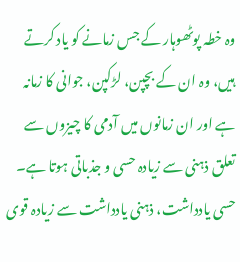وہ خطہ پوٹھوہار کے جس زمانے کو یاد کرتے ہیں، وہ ان کے بچپن، لڑکپن، جوانی کا زمانہ ہے اور ان زمانوں میں آدمی کا چیزوں سے تعلق ذہنی سے زیادہ حسی و جذباتی ہوتا ہے۔ حسی یادداشت، ذہنی یادداشت سے زیادہ قوی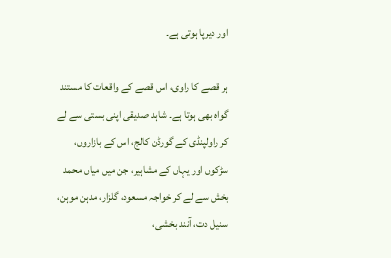اور دیرپا ہوتی ہے۔

ہر قصے کا راوی، اس قصے کے واقعات کا مستند گواہ بھی ہوتا ہے۔ شاہد صدیقی اپنی بستی سے لے کر راولپنڈی کے گورڈن کالج، اس کے بازاروں، سڑکوں اور یہاں کے مشاہیر، جن میں میاں محمد بخش سے لے کر خواجہ مسعود، گلزار، مدہن موہن، سنیل دت، آنند بخشی،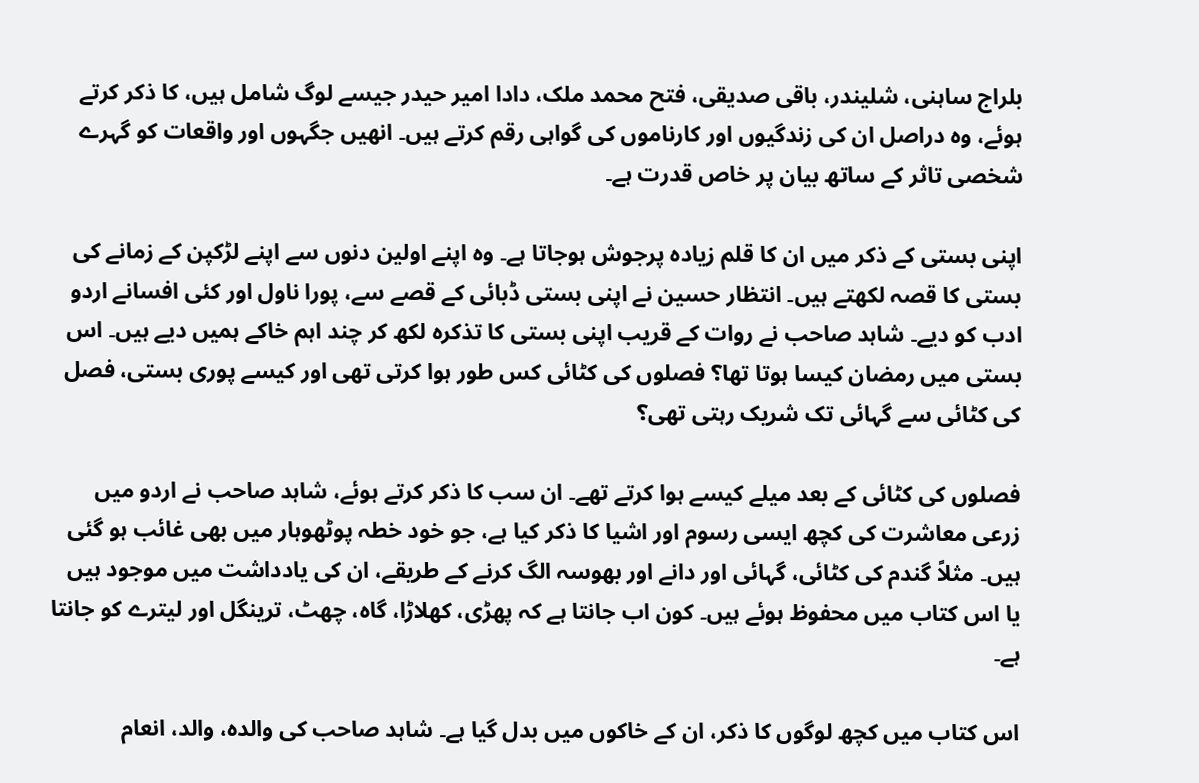بلراج ساہنی، شلیندر، باقی صدیقی، فتح محمد ملک، دادا امیر حیدر جیسے لوگ شامل ہیں، کا ذکر کرتے ہوئے، وہ دراصل ان کی زندگیوں اور کارناموں کی گواہی رقم کرتے ہیں۔ انھیں جگہوں اور واقعات کو گہرے شخصی تاثر کے ساتھ بیان پر خاص قدرت ہے۔

اپنی بستی کے ذکر میں ان کا قلم زیادہ پرجوش ہوجاتا ہے۔ وہ اپنے اولین دنوں سے اپنے لڑکپن کے زمانے کی بستی کا قصہ لکھتے ہیں۔ انتظار حسین نے اپنی بستی ڈبائی کے قصے سے، پورا ناول اور کئی افسانے اردو ادب کو دیے۔ شاہد صاحب نے روات کے قریب اپنی بستی کا تذکرہ لکھ کر چند اہم خاکے ہمیں دیے ہیں۔ اس بستی میں رمضان کیسا ہوتا تھا؟ فصلوں کی کٹائی کس طور ہوا کرتی تھی اور کیسے پوری بستی، فصل کی کٹائی سے گہائی تک شریک رہتی تھی؟

فصلوں کی کٹائی کے بعد میلے کیسے ہوا کرتے تھے۔ ان سب کا ذکر کرتے ہوئے، شاہد صاحب نے اردو میں زرعی معاشرت کی کچھ ایسی رسوم اور اشیا کا ذکر کیا ہے، جو خود خطہ پوٹھوہار میں بھی غائب ہو گئی ہیں۔ مثلاً گندم کی کٹائی، گہائی اور دانے اور بھوسہ الگ کرنے کے طریقے، ان کی یادداشت میں موجود ہیں یا اس کتاب میں محفوظ ہوئے ہیں۔ کون اب جانتا ہے کہ پھڑی، کھلاڑا، گاہ، چھٹ، ترینگل اور لیترے کو جانتا ہے۔

اس کتاب میں کچھ لوگوں کا ذکر، ان کے خاکوں میں بدل گیا ہے۔ شاہد صاحب کی والدہ، والد، انعام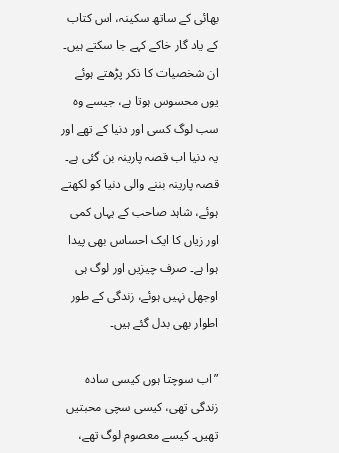بھائی کے ساتھ سکینہ، اس کتاب کے یاد گار خاکے کہے جا سکتے ہیں۔ ان شخصیات کا ذکر پڑھتے ہوئے یوں محسوس ہوتا ہے، جیسے وہ سب لوگ کسی اور دنیا کے تھے اور یہ دنیا اب قصہ پارینہ بن گئی ہے۔ قصہ پارینہ بننے والی دنیا کو لکھتے ہوئے، شاہد صاحب کے یہاں کمی اور زیاں کا ایک احساس بھی پیدا ہوا ہے۔ صرف چیزیں اور لوگ ہی اوجھل نہیں ہوئے، زندگی کے طور اطوار بھی بدل گئے ہیں۔

”اب سوچتا ہوں کیسی سادہ زندگی تھی، کیسی سچی محبتیں تھیں۔ کیسے معصوم لوگ تھے،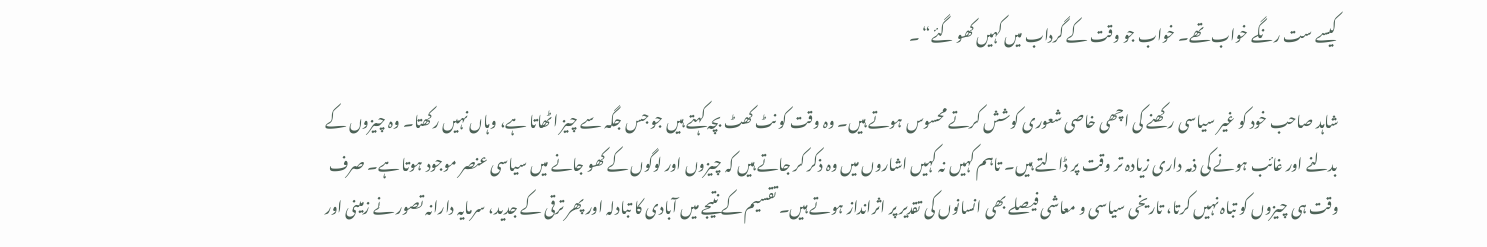کیسے ست رنگے خواب تھے۔ خواب جو وقت کے گرداب میں کہیں کھو گئے“ ۔

شاہد صاحب خود کو غیر سیاسی رکھنے کی اچھی خاصی شعوری کوشش کرتے محسوس ہوتے ہیں۔ وہ وقت کو نٹ کھٹ بچہ کہتے ہیں جو جس جگہ سے چیز اٹھاتا ہے، وہاں نہیں رکھتا۔ وہ چیزوں کے بدلنے اور غائب ہونے کی ذمہ داری زیادہ تر وقت پر ڈالتے ہیں۔ تاہم کہیں نہ کہیں اشاروں میں وہ ذکر کر جاتے ہیں کہ چیزوں اور لوگوں کے کھو جانے میں سیاسی عنصر موجود ہوتا ہے۔ صرف وقت ہی چیزوں کو تباہ نہیں کرتا، تاریخی سیاسی و معاشی فیصلے بھی انسانوں کی تقدیر پر اثرانداز ہوتے ہیں۔ تقسیم کے نتیجے میں آبادی کا تبادلہ اور پھر ترقی کے جدید، سرمایہ دارانہ تصور نے زمینی اور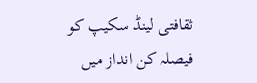ثقافتی لینڈ سکیپ کو فیصلہ کن انداز میں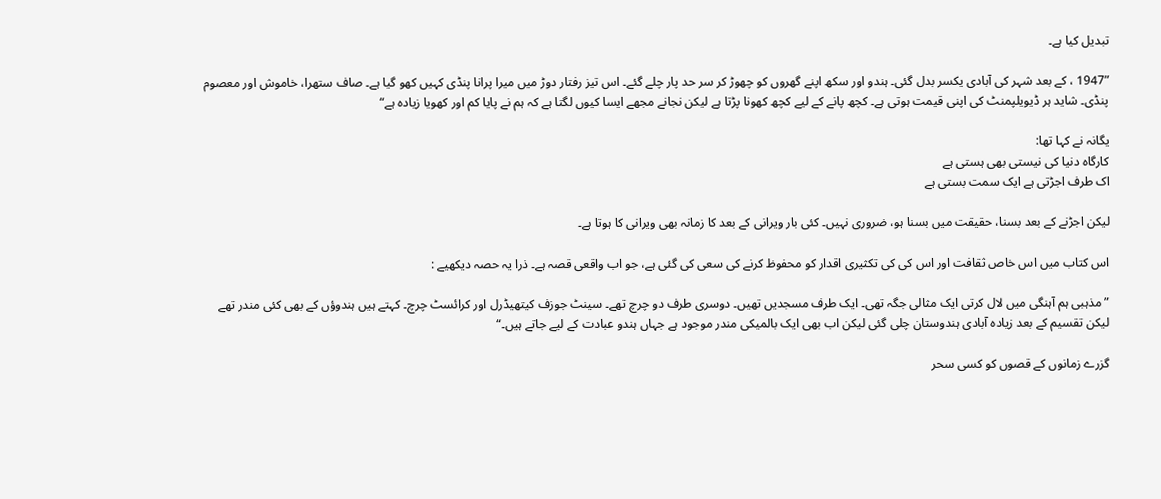تبدیل کیا ہے۔

”1947 ، کے بعد شہر کی آبادی یکسر بدل گئی۔ ہندو اور سکھ اپنے گھروں کو چھوڑ کر سر حد پار چلے گئے۔ اس تیز رفتار دوڑ میں میرا پرانا پنڈی کہیں کھو گیا ہے۔ صاف ستھرا، خاموش اور معصوم پنڈی۔ شاید ہر ڈیویلپمنٹ کی اپنی قیمت ہوتی ہے۔ کچھ پانے کے لیے کچھ کھونا پڑتا ہے لیکن نجانے مجھے ایسا کیوں لگتا ہے کہ ہم نے پایا کم اور کھویا زیادہ ہے“

یگانہ نے کہا تھا:
کارگاہ دنیا کی نیستی بھی ہستی ہے
اک طرف اجڑتی ہے ایک سمت بستی ہے

لیکن اجڑنے کے بعد بسنا، حقیقت میں بسنا ہو، ضروری نہیں۔ کئی بار ویرانی کے بعد کا زمانہ بھی ویرانی کا ہوتا ہے۔

اس کتاب میں اس خاص ثقافت اور اس کی کی تکثیری اقدار کو محفوظ کرنے کی سعی کی گئی ہے، جو اب واقعی قصہ ہے۔ ذرا یہ حصہ دیکھیے :

”مذہبی ہم آہنگی میں لال کرتی ایک مثالی جگہ تھی۔ ایک طرف مسجدیں تھیں۔ دوسری طرف دو چرچ تھے۔ سینٹ جوزف کیتھیڈرل اور کرائسٹ چرچ۔ کہتے ہیں ہندوؤں کے بھی کئی مندر تھے لیکن تقسیم کے بعد زیادہ آبادی ہندوستان چلی گئی لیکن اب بھی ایک بالمیکی مندر موجود ہے جہاں ہندو عبادت کے لیے جاتے ہیں۔“

گزرے زمانوں کے قصوں کو کسی سحر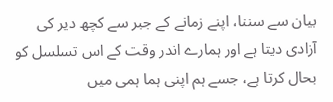بیان سے سننا، اپنے زمانے کے جبر سے کچھ دیر کی آزادی دیتا ہے اور ہمارے اندر وقت کے اس تسلسل کو بحال کرتا ہے، جسے ہم اپنی ہما ہمی میں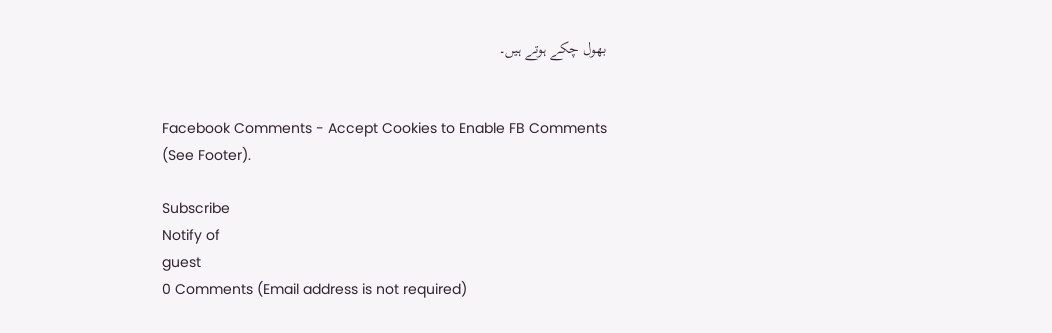بھول چکے ہوتے ہیں۔


Facebook Comments - Accept Cookies to Enable FB Comments (See Footer).

Subscribe
Notify of
guest
0 Comments (Email address is not required)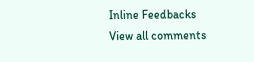Inline Feedbacks
View all comments